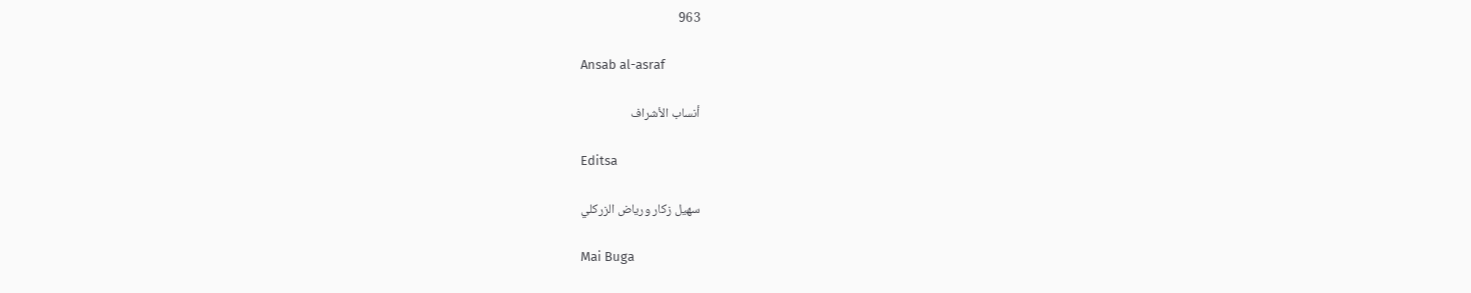963

Ansab al-asraf

أنساب الأشراف

Editsa

سهيل زكار ورياض الزركلي

Mai Buga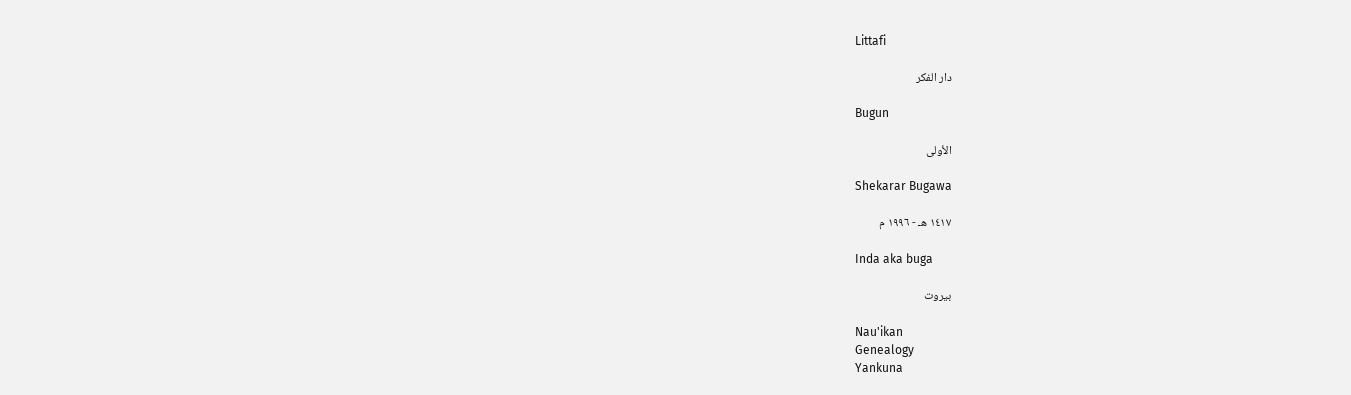Littafi

دار الفكر

Bugun

الأولى

Shekarar Bugawa

١٤١٧ هـ - ١٩٩٦ م

Inda aka buga

بيروت

Nau'ikan
Genealogy
Yankuna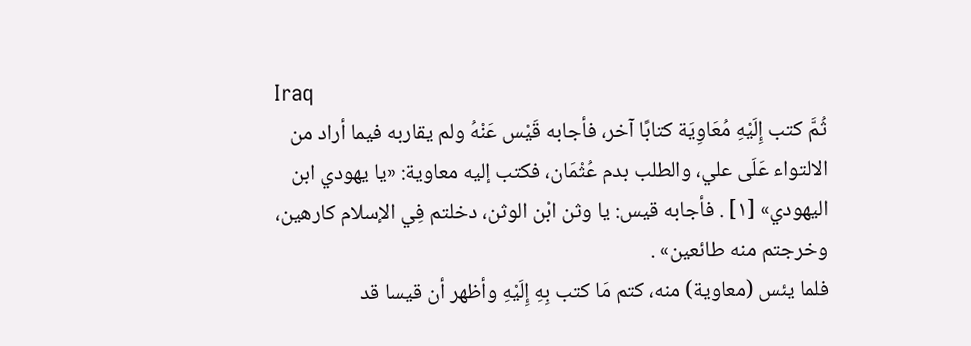Iraq
ثُمَّ كتب إِلَيْهِ مُعَاوِيَة كتابًا آخر، فأجابه قَيْس عَنْهُ ولم يقاربه فيما أراد من الالتواء عَلَى علي، والطلب بدم عُثْمَان، فكتب إليه معاوية: «يا يهودي ابن اليهودي» [١] . فأجابه قيس: يا وثن ابْن الوثن، دخلتم فِي الإسلام كارهين، وخرجتم منه طائعين» .
فلما يئس (معاوية) منه، كتم مَا كتب بِهِ إِلَيْهِ وأظهر أن قيسا قد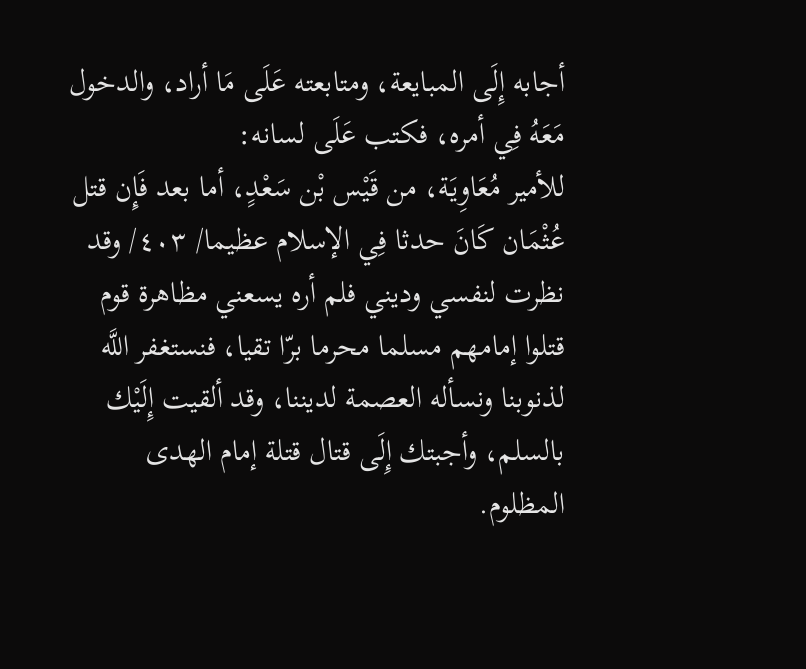أجابه إِلَى المبايعة، ومتابعته عَلَى مَا أراد، والدخول مَعَهُ فِي أمره، فكتب عَلَى لسانه:
للأمير مُعَاوِيَة، من قَيْس بْن سَعْدٍ، أما بعد فَإِن قتل عُثْمَان كَانَ حدثا فِي الإسلام عظيما/ ٤٠٣/ وقد نظرت لنفسي وديني فلم أره يسعني مظاهرة قوم قتلوا إمامهم مسلما محرما برّا تقيا، فنستغفر اللَّه لذنوبنا ونسأله العصمة لديننا، وقد ألقيت إِلَيْك بالسلم، وأجبتك إِلَى قتال قتلة إمام الهدى المظلوم.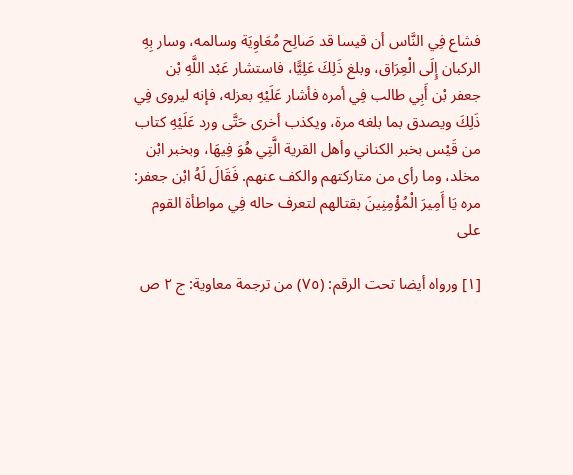فشاع فِي النَّاس أن قيسا قد صَالِح مُعَاوِيَة وسالمه، وسار بِهِ الركبان إِلَى الْعِرَاق، وبلغ ذَلِكَ عَلِيًّا، فاستشار عَبْد اللَّهِ بْن جعفر بْن أَبِي طالب فِي أمره فأشار عَلَيْهِ بعزله، فإنه ليروى فِي ذَلِكَ ويصدق بما بلغه مرة، ويكذب أخرى حَتَّى ورد عَلَيْهِ كتاب من قَيْس بخبر الكناني وأهل القرية الَّتِي هُوَ فِيهَا، وبخبر ابْن مخلد، وما رأى من متاركتهم والكف عنهم. فَقَالَ لَهُ ابْن جعفر: مره يَا أَمِيرَ الْمُؤْمِنِينَ بقتالهم لتعرف حاله فِي مواطأة القوم على

[١] ورواه أيضا تحت الرقم: (٧٥) من ترجمة معاوية: ج ٢ ص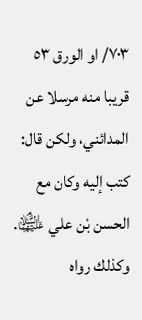٧٠٣/ او الورق ٥٣ قريبا منه مرسلا عن المدائني، ولكن قال: كتب إليه وكان مع الحسن بْن علي ﵉. وكذلك رواه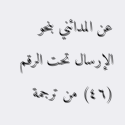عن المدائني بنحو الإرسال تحت الرقم (٤٦) من ترجمة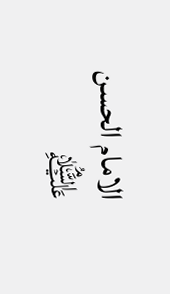الامام الحسن ﵇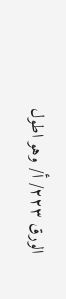الورق ٢٢٣/ أ/ وهو اطول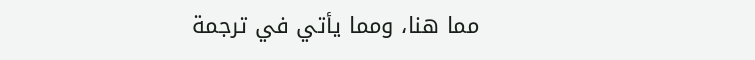مما هنا، ومما يأتي في ترجمة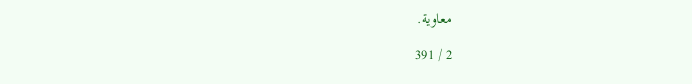معاوية.

2 / 391